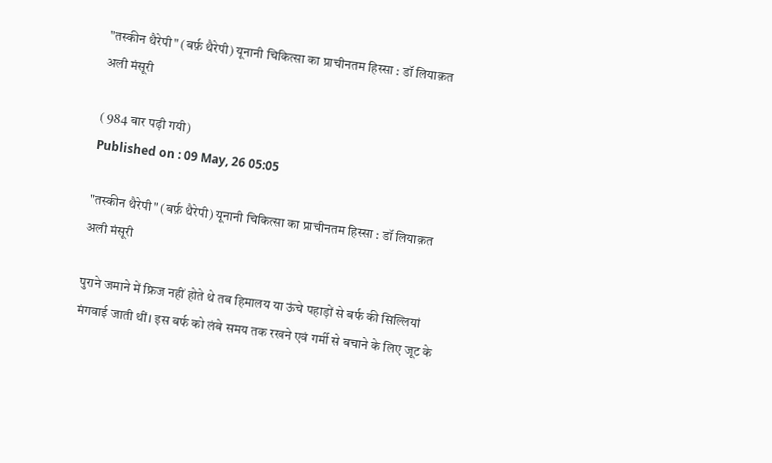"तस्कीन थैरेपी" (बर्फ़ थैरेपी) यूनानी चिकित्सा का प्राचीनतम हिस्सा : डॉ लियाक़त अली मंसूरी

( 984 बार पढ़ी गयी)
Published on : 09 May, 26 05:05

"तस्कीन थैरेपी" (बर्फ़ थैरेपी) यूनानी चिकित्सा का प्राचीनतम हिस्सा : डॉ लियाक़त अली मंसूरी

पुराने जमाने में फ्रिज नहीं होते थे तब हिमालय या ऊंचे पहाड़ों से बर्फ की सिल्लियां मंगवाई जाती थीं। इस बर्फ को लंबे समय तक रखने एवं गर्मी से बचाने के लिए जूट के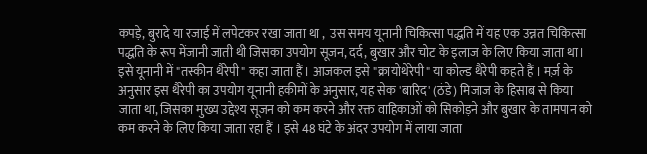कपड़े, बुरादे या रजाई में लपेटकर रखा जाता था ,  उस समय यूनानी चिकित्सा पद्धति में यह एक उन्नत चिकित्सा पद्धति के रूप मेंजानी जाती थी जिसका उपयोग सूजन, दर्द, बुखार और चोट के इलाज के लिए किया जाता था। इसे यूनानी में "तस्कीन थैरेपी" कहा जाता हैं। आजकल इसे "क्रायोथेरेपी" या कोल्ड थैरेपी कहते हैं । मर्ज़ के अनुसार इस थैरेपी का उपयोग यूनानी हकीमों के अनुसार, यह सेक 'बारिद' (ठंडे) मिजाज के हिसाब से किया जाता था, जिसका मुख्य उद्देश्य सूजन को कम करने और रक्त वाहिकाओं को सिकोड़ने और बुखार के तामपान को कम करने के लिए किया जाता रहा हैं । इसे 48 घंटे के अंदर उपयोग में लाया जाता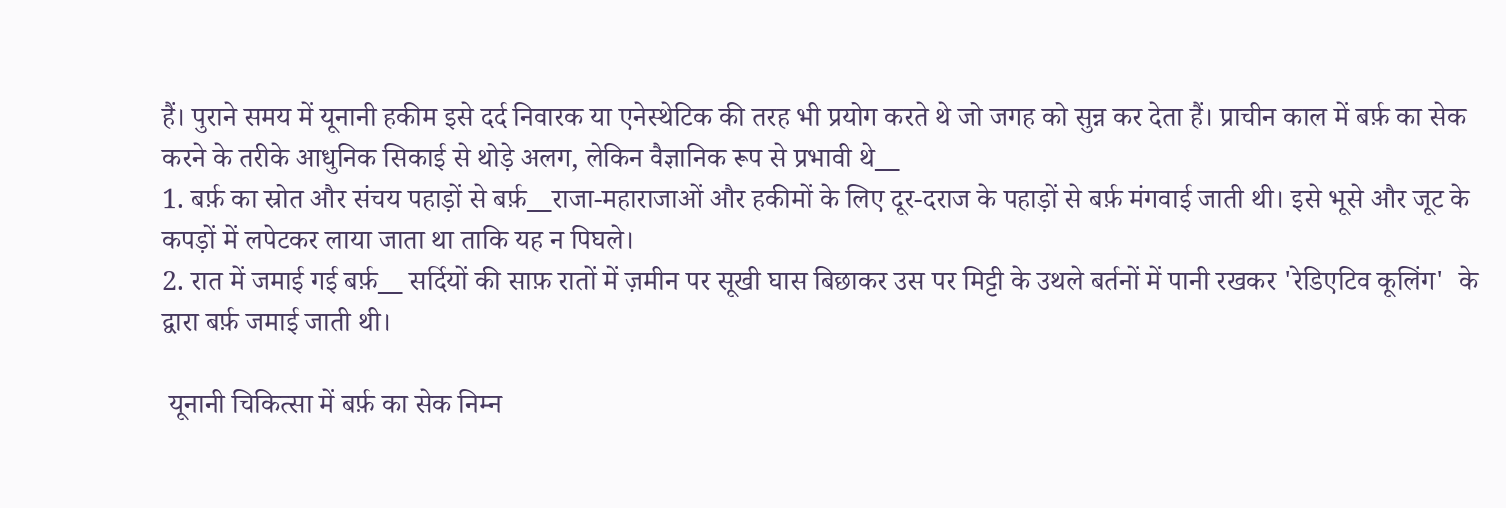हैं। पुराने समय में यूनानी हकीम इसे दर्द निवारक या एनेस्थेटिक की तरह भी प्रयोग करते थे जो जगह को सुन्न कर देता हैं। प्राचीन काल में बर्फ़ का सेक करने के तरीके आधुनिक सिकाई से थोड़े अलग, लेकिन वैज्ञानिक रूप से प्रभावी थे__
1. बर्फ़ का स्रोत और संचय पहाड़ों से बर्फ़__राजा-महाराजाओं और हकीमों के लिए दूर-दराज के पहाड़ों से बर्फ़ मंगवाई जाती थी। इसे भूसे और जूट के कपड़ों में लपेटकर लाया जाता था ताकि यह न पिघले।
2. रात में जमाई गई बर्फ़__ सर्दियों की साफ़ रातों में ज़मीन पर सूखी घास बिछाकर उस पर मिट्टी के उथले बर्तनों में पानी रखकर 'रेडिएटिव कूलिंग'  के द्वारा बर्फ़ जमाई जाती थी।

 यूनानी चिकित्सा में बर्फ़ का सेक निम्न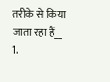तरीके से किया जाता रहा हैं__
1.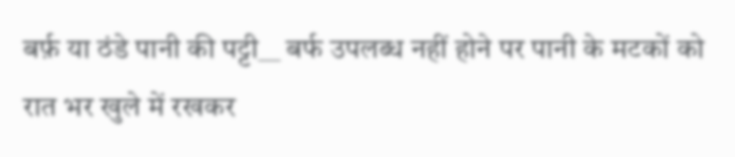बर्फ़ या ठंडे पानी की पट्टी__ बर्फ उपलब्ध नहीं होने पर पानी के मटकों को रात भर खुले में रखकर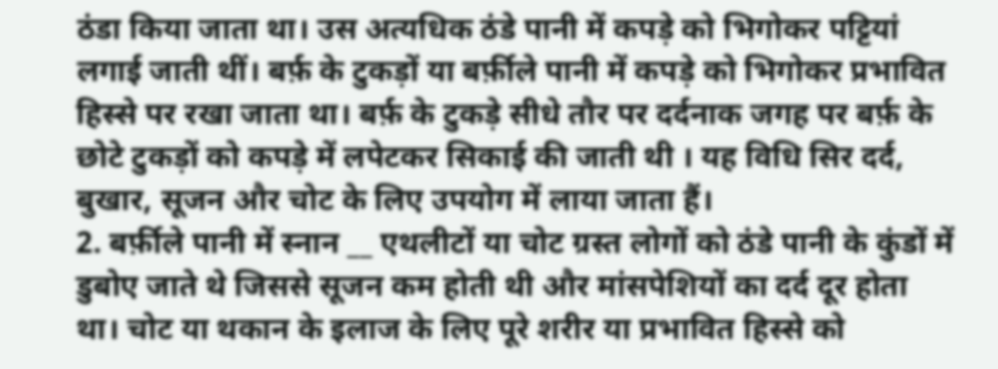ठंडा किया जाता था। उस अत्यधिक ठंडे पानी में कपड़े को भिगोकर पट्टियां  लगाई जाती थीं। बर्फ़ के टुकड़ों या बर्फ़ीले पानी में कपड़े को भिगोकर प्रभावित हिस्से पर रखा जाता था। बर्फ़ के टुकड़े सीधे तौर पर दर्दनाक जगह पर बर्फ़ के छोटे टुकड़ों को कपड़े में लपेटकर सिकाई की जाती थी । यह विधि सिर दर्द, बुखार, सूजन और चोट के लिए उपयोग में लाया जाता हैं।
2. बर्फ़ीले पानी में स्नान __ एथलीटों या चोट ग्रस्त लोगों को ठंडे पानी के कुंडों में डुबोए जाते थे जिससे सूजन कम होती थी और मांसपेशियों का दर्द दूर होता था। चोट या थकान के इलाज के लिए पूरे शरीर या प्रभावित हिस्से को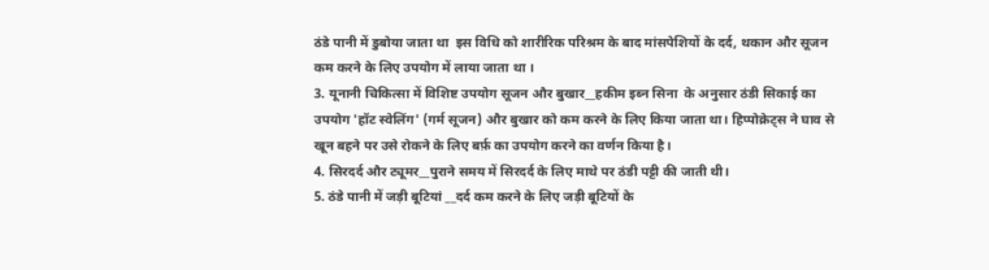ठंडे पानी में डुबोया जाता था  इस विधि को शारीरिक परिश्रम के बाद मांसपेशियों के दर्द, थकान और सूजन कम करने के लिए उपयोग में लाया जाता था ।
3. यूनानी चिकित्सा में विशिष्ट उपयोग सूजन और बुखार__हकीम इब्न सिना  के अनुसार ठंडी सिकाई का उपयोग 'हॉट स्वेलिंग' (गर्म सूजन) और बुखार को कम करने के लिए किया जाता था। हिप्पोक्रेट्स ने घाव से खून बहने पर उसे रोकने के लिए बर्फ़ का उपयोग करने का वर्णन किया है।
4. सिरदर्द और ट्यूमर__पुराने समय में सिरदर्द के लिए माथे पर ठंडी पट्टी की जाती थी।
5. ठंडे पानी में जड़ी बूटियां __दर्द कम करने के लिए जड़ी बूटियों के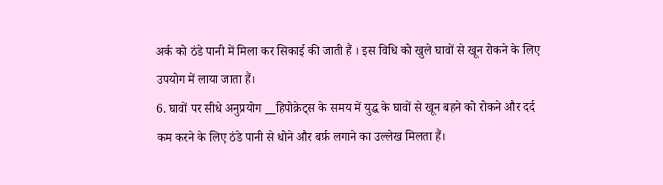अर्क को ठंडे पानी में मिला कर सिकाई की जाती हैं । इस विधि को खुले घावों से खून रोकने के लिए उपयोग में लाया जाता हैं।
6. घावों पर सीधे अनुप्रयोग __हिपोक्रेट्स के समय में युद्ध के घावों से खून बहने को रोकने और दर्द कम करने के लिए ठंडे पानी से धोने और बर्फ़ लगाने का उल्लेख मिलता हैं।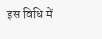इस विधि में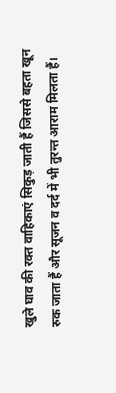खुले घाव की रक्त वाहिकाएं सिकुड़ जाती हैं जिससे बहता खून रुक जाता हैं और सूजन व दर्द में भी तुरन्त आराम मिलता हैं।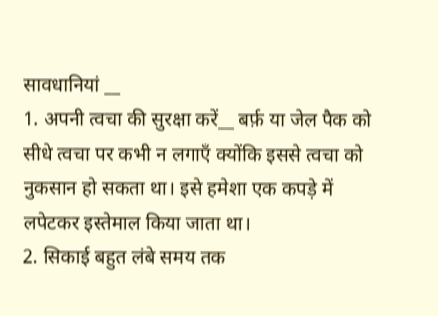सावधानियां __
1. अपनी त्वचा की सुरक्षा करें__ बर्फ़ या जेल पैक को सीधे त्वचा पर कभी न लगाएँ क्योंकि इससे त्वचा को नुकसान हो सकता था। इसे हमेशा एक कपड़े में लपेटकर इस्तेमाल किया जाता था।
2. सिकाई बहुत लंबे समय तक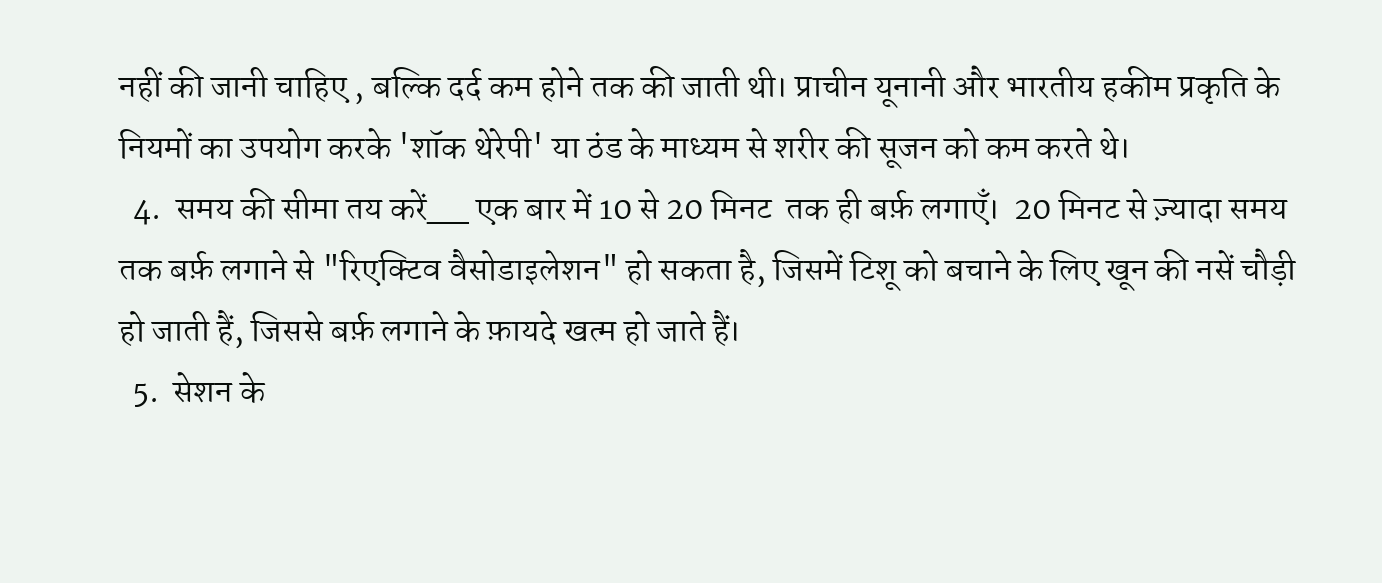नहीं की जानी चाहिए , बल्कि दर्द कम होने तक की जाती थी। प्राचीन यूनानी और भारतीय हकीम प्रकृति के नियमों का उपयोग करके 'शॉक थेरेपी' या ठंड के माध्यम से शरीर की सूजन को कम करते थे।
  4.  समय की सीमा तय करें__ एक बार में 10 से 20 मिनट  तक ही बर्फ़ लगाएँ।  20 मिनट से ज़्यादा समय तक बर्फ़ लगाने से "रिएक्टिव वैसोडाइलेशन" हो सकता है, जिसमें टिशू को बचाने के लिए खून की नसें चौड़ी हो जाती हैं, जिससे बर्फ़ लगाने के फ़ायदे खत्म हो जाते हैं।
  5.  सेशन के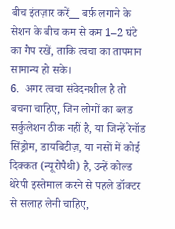बीच इंतज़ार करें__ बर्फ़ लगाने के सेशन के बीच कम से कम 1–2 घंटे का गैप रखें, ताकि त्वचा का तापमान सामान्य हो सके।
6.  अगर त्वचा संवेदनशील है तो बचना चाहिए, जिन लोगों का ब्लड सर्कुलेशन ठीक नहीं है, या जिन्हें रेनॉड सिंड्रोम, डायबिटीज़, या नसों में कोई दिक्कत (न्यूरोपैथी) है, उन्हें कोल्ड थेरेपी इस्तेमाल करने से पहले डॉक्टर से सलाह लेनी चाहिए,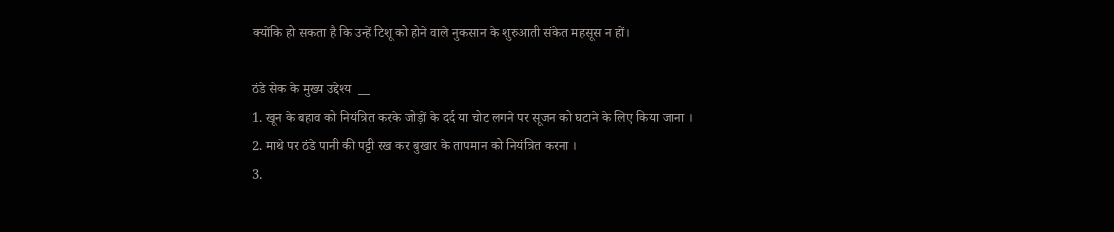क्योंकि हो सकता है कि उन्हें टिशू को होने वाले नुकसान के शुरुआती संकेत महसूस न हों।

ठंडे सेक के मुख्य उद्देश्य  __
1. खून के बहाव को नियंत्रित करके जोड़ों के दर्द या चोट लगने पर सूजन को घटाने के लिए किया जाना ।
2. माथे पर ठंडे पानी की पट्टी रख कर बुखार के तापमान को नियंत्रित करना ।
3.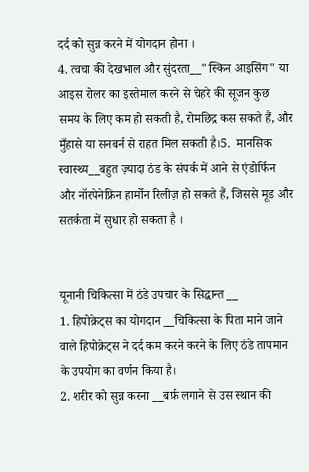दर्द को सुन्न करने में योगदान होना ।
4. त्वचा की देखभाल और सुंदरता__"स्किन आइसिंग" या आइस रोलर का इस्तेमाल करने से चेहरे की सूजन कुछ समय के लिए कम हो सकती है, रोमछिद्र कस सकते हैं, और मुँहासे या सनबर्न से राहत मिल सकती है।5.  मानसिक स्वास्थ्य__बहुत ज़्यादा ठंड के संपर्क में आने से एंडोर्फिन और नॉरपेनेफ्रिन हार्मोन रिलीज़ हो सकते हैं, जिससे मूड और सतर्कता में सुधार हो सकता है ।


यूनानी चिकित्सा में ठंडे उपचार के सिद्धान्त __
1. हिपोक्रेट्स का योगदान __चिकित्सा के पिता माने जाने वाले हिपोक्रेट्स ने दर्द कम करने करने के लिए ठंडे तापमान के उपयोग का वर्णन किया है।
2. शरीर को सुन्न करना __बर्फ़ लगाने से उस स्थान की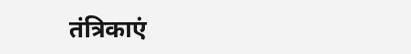तंत्रिकाएं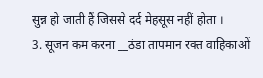सुन्न हो जाती हैं जिससे दर्द मेहसूस नहीं होता ।
3. सूजन कम करना __ठंडा तापमान रक्त वाहिकाओं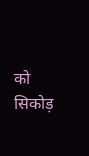को सिकोड़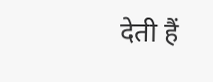देती हैं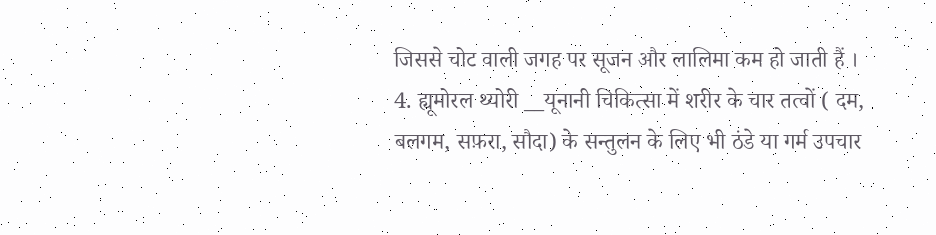जिससे चोट वाली जगह पर सूजन और लालिमा कम हो जाती हैं ।
4. ह्यूमोरल थ्योरी __यूनानी चिकित्सा में शरीर के चार तत्वों ( दम, बलगम, सफ़रा, सौदा) के सन्तुलन के लिए भी ठंडे या गर्म उपचार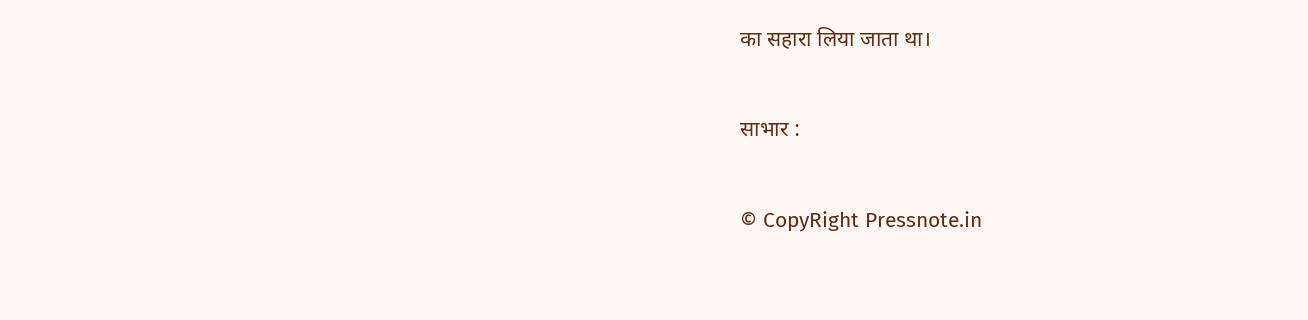का सहारा लिया जाता था।


साभार :


© CopyRight Pressnote.in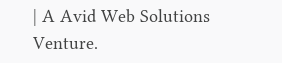| A Avid Web Solutions Venture.